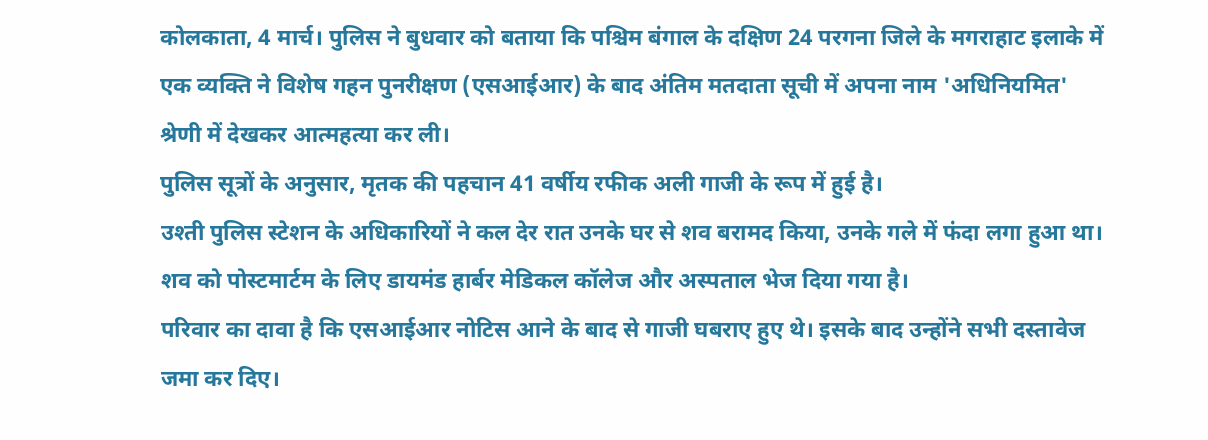कोलकाता, 4 मार्च। पुलिस ने बुधवार को बताया कि पश्चिम बंगाल के दक्षिण 24 परगना जिले के मगराहाट इलाके में एक व्यक्ति ने विशेष गहन पुनरीक्षण (एसआईआर) के बाद अंतिम मतदाता सूची में अपना नाम 'अधिनियमित' श्रेणी में देखकर आत्महत्या कर ली।
पुलिस सूत्रों के अनुसार, मृतक की पहचान 41 वर्षीय रफीक अली गाजी के रूप में हुई है।
उश्ती पुलिस स्टेशन के अधिकारियों ने कल देर रात उनके घर से शव बरामद किया, उनके गले में फंदा लगा हुआ था। शव को पोस्टमार्टम के लिए डायमंड हार्बर मेडिकल कॉलेज और अस्पताल भेज दिया गया है।
परिवार का दावा है कि एसआईआर नोटिस आने के बाद से गाजी घबराए हुए थे। इसके बाद उन्होंने सभी दस्तावेज जमा कर दिए।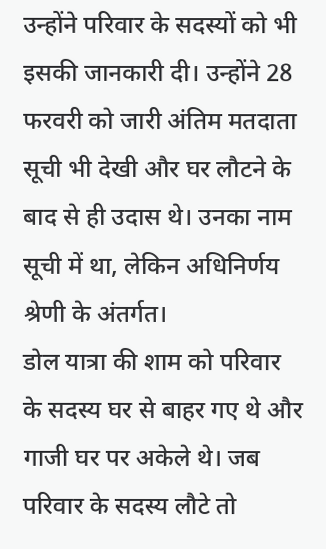उन्होंने परिवार के सदस्यों को भी इसकी जानकारी दी। उन्होंने 28 फरवरी को जारी अंतिम मतदाता सूची भी देखी और घर लौटने के बाद से ही उदास थे। उनका नाम सूची में था, लेकिन अधिनिर्णय श्रेणी के अंतर्गत।
डोल यात्रा की शाम को परिवार के सदस्य घर से बाहर गए थे और गाजी घर पर अकेले थे। जब परिवार के सदस्य लौटे तो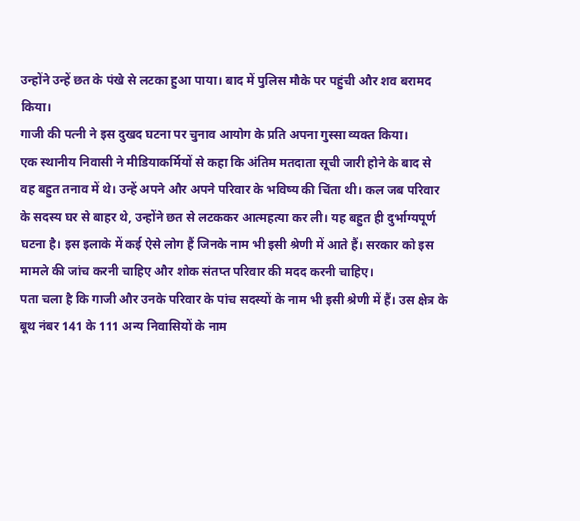उन्होंने उन्हें छत के पंखे से लटका हुआ पाया। बाद में पुलिस मौके पर पहुंची और शव बरामद किया।
गाजी की पत्नी ने इस दुखद घटना पर चुनाव आयोग के प्रति अपना गुस्सा व्यक्त किया।
एक स्थानीय निवासी ने मीडियाकर्मियों से कहा कि अंतिम मतदाता सूची जारी होने के बाद से वह बहुत तनाव में थे। उन्हें अपने और अपने परिवार के भविष्य की चिंता थी। कल जब परिवार के सदस्य घर से बाहर थे, उन्होंने छत से लटककर आत्महत्या कर ली। यह बहुत ही दुर्भाग्यपूर्ण घटना है। इस इलाके में कई ऐसे लोग हैं जिनके नाम भी इसी श्रेणी में आते हैं। सरकार को इस मामले की जांच करनी चाहिए और शोक संतप्त परिवार की मदद करनी चाहिए।
पता चला है कि गाजी और उनके परिवार के पांच सदस्यों के नाम भी इसी श्रेणी में हैं। उस क्षेत्र के बूथ नंबर 141 के 111 अन्य निवासियों के नाम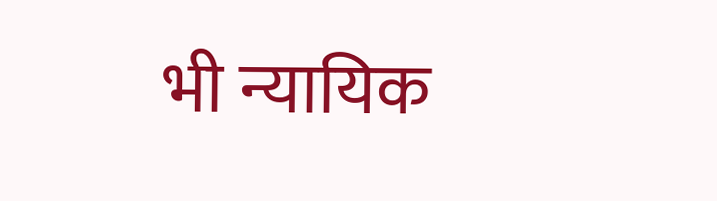भी न्यायिक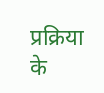प्रक्रिया के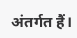अंतर्गत हैं।